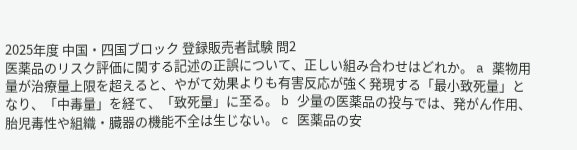2025年度 中国・四国ブロック 登録販売者試験 問2
医薬品のリスク評価に関する記述の正誤について、正しい組み合わせはどれか。 a 薬物用量が治療量上限を超えると、やがて効果よりも有害反応が強く発現する「最小致死量」となり、「中毒量」を経て、「致死量」に至る。 b 少量の医薬品の投与では、発がん作用、胎児毒性や組織・臓器の機能不全は生じない。 c 医薬品の安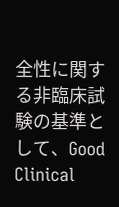全性に関する非臨床試験の基準として、Good Clinical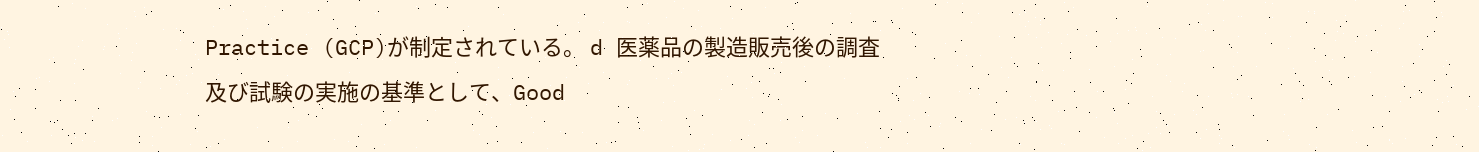Practice (GCP)が制定されている。 d 医薬品の製造販売後の調査及び試験の実施の基準として、Good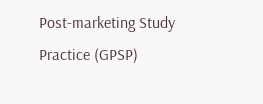Post-marketing Study Practice (GPSP)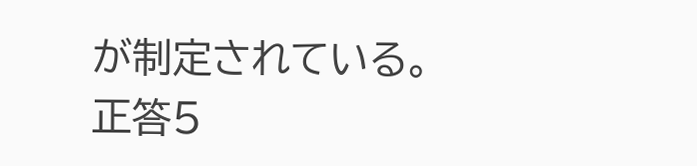が制定されている。
正答5